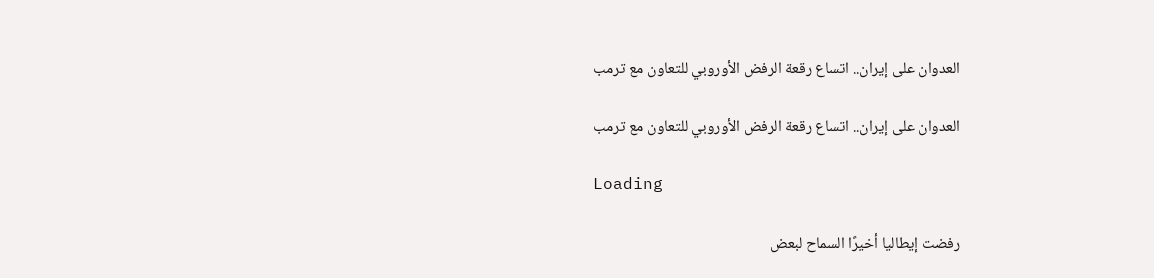العدوان على إيران.. اتساع رقعة الرفض الأوروبي للتعاون مع ترمب

العدوان على إيران.. اتساع رقعة الرفض الأوروبي للتعاون مع ترمب

Loading

رفضت إيطاليا أخيرًا السماح لبعض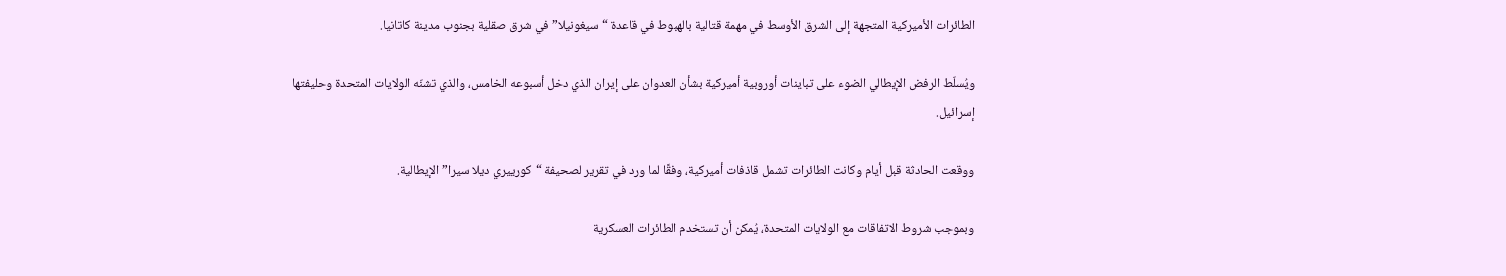الطائرات الأميركية المتجهة إلى الشرق الأوسط في مهمة قتالية بالهبوط في قاعدة “سيغونيلا” في شرق صقلية بجنوب مدينة كاتانيا.

ويُسلّط الرفض الإيطالي الضوء على تباينات أوروبية أميركية بشأن العدوان على إيران الذي دخل أسبوعه الخامس، والذي تشنّه الولايات المتحدة وحليفتها إسرائيل.

ووقعت الحادثة قبل أيام وكانت الطائرات تشمل قاذفات أميركية، وفقًا لما ورد في تقرير لصحيفة “كورييري ديلا سيرا” الإيطالية.

وبموجب شروط الاتفاقات مع الولايات المتحدة، يُمكن أن تستخدم الطائرات العسكرية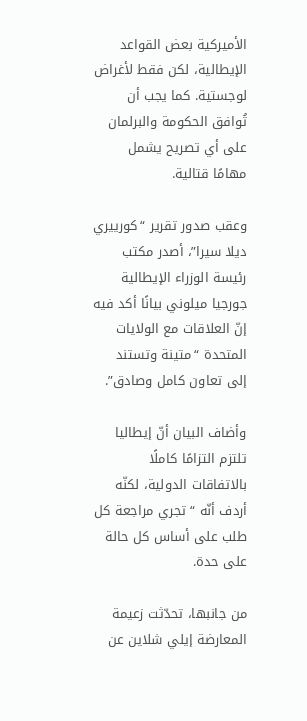الأميركية بعض القواعد الإيطالية، لكن فقط لأغراض لوجستية. كما يجب أن تُوافق الحكومة والبرلمان على أي تصريح يشمل مهامًا قتالية.

وعقب صدور تقرير “كورييري ديلا سيرا”، أصدر مكتب رئيسة الوزراء الإيطالية جورجيا ميلوني بيانًا أكد فيه إنّ العلاقات مع الولايات المتحدة “متينة وتستند إلى تعاون كامل وصادق”.

وأضاف البيان أنّ إيطاليا تلتزم التزامًا كاملًا بالاتفاقات الدولية، لكنّه أردف أنّه “تجري مراجعة كل طلب على أساس كل حالة على حدة.

من جانبها، تحدّثت زعيمة المعارضة إيلي شلاين عن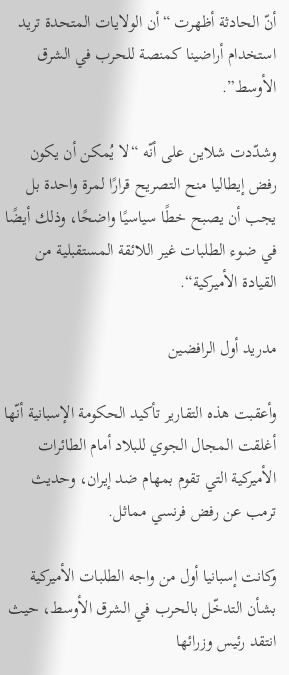أنّ الحادثة أظهرت “أن الولايات المتحدة تريد استخدام أراضينا كمنصة للحرب في الشرق الأوسط”.

وشدّدت شلاين على أنّه “لا يُمكن أن يكون رفض إيطاليا منح التصريح قرارًا لمرة واحدة بل يجب أن يصبح خطًا سياسيًا واضحًا، وذلك أيضًا في ضوء الطلبات غير اللائقة المستقبلية من القيادة الأميركية“.

مدريد أول الرافضين

وأعقبت هذه التقارير تأكيد الحكومة الإسبانية أنّها أغلقت المجال الجوي للبلاد أمام الطائرات الأميركية التي تقوم بمهام ضد إيران، وحديث ترمب عن رفض فرنسي مماثل.

وكانت إسبانيا أول من واجه الطلبات الأميركية بشأن التدخّل بالحرب في الشرق الأوسط، حيث انتقد رئيس وزرائها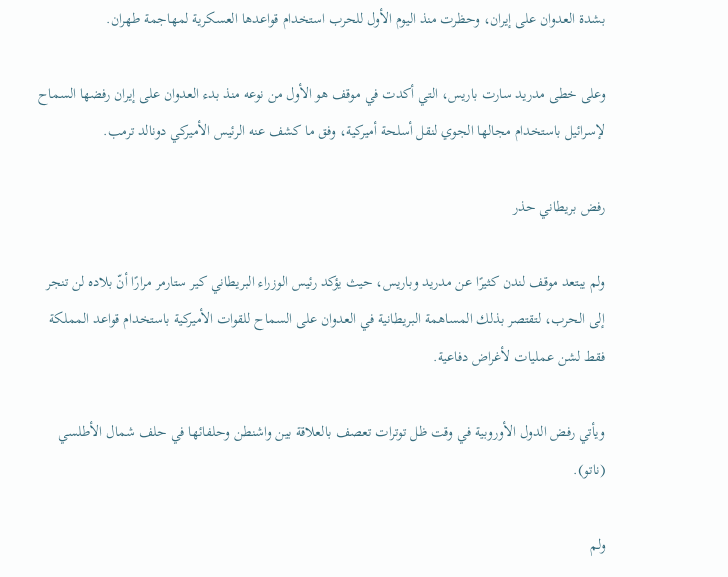بشدة العدوان على إيران، وحظرت منذ اليوم الأول للحرب استخدام قواعدها العسكرية لمهاجمة طهران.

وعلى خطى مدريد سارت باريس، التي أكدت في موقف هو الأول من نوعه منذ بدء العدوان على إيران رفضها السماح لإسرائيل باستخدام مجالها الجوي لنقل أسلحة أميركية، وفق ما كشف عنه الرئيس الأميركي دونالد ترمب.

رفض بريطاني حذر

ولم يبتعد موقف لندن كثيرًا عن مدريد وباريس، حيث يؤكد رئيس الوزراء البريطاني كير ستارمر مرارًا أنّ بلاده لن تنجر إلى الحرب، لتقتصر بذلك المساهمة البريطانية في العدوان على السماح للقوات الأميركية باستخدام قواعد المملكة فقط لشن عمليات لأغراض دفاعية.

ويأتي رفض الدول الأوروبية في وقت ظل توترات تعصف بالعلاقة بين واشنطن وحلفائها في حلف شمال الأطلسي (ناتو).

ولم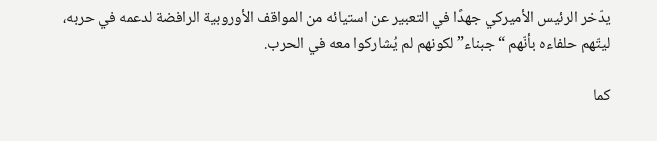يدّخر الرئيس الأميركي جهدًا في التعبير عن استيائه من المواقف الأوروبية الرافضة لدعمه في حربه، ليتّهم حلفاءه بأنّهم “جبناء” لكونهم لم يُشاركوا معه في الحرب.

كما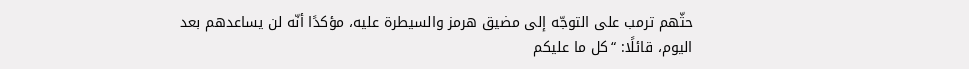حثّهم ترمب على التوجّه إلى مضيق هرمز والسيطرة عليه، مؤكدًا أنّه لن يساعدهم بعد اليوم، قائلًا: “كل ما عليكم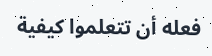فعله أن تتعلموا كيفية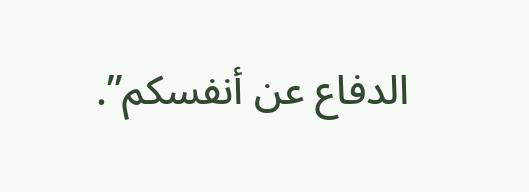الدفاع ‌عن أنفسكم”.